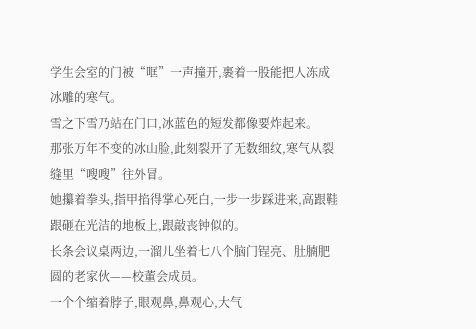学生会室的门被“哐”一声撞开,裹着一股能把人冻成冰雕的寒气。
雪之下雪乃站在门口,冰蓝色的短发都像要炸起来。
那张万年不变的冰山脸,此刻裂开了无数细纹,寒气从裂缝里“嗖嗖”往外冒。
她攥着拳头,指甲掐得掌心死白,一步一步踩进来,高跟鞋跟砸在光洁的地板上,跟敲丧钟似的。
长条会议桌两边,一溜儿坐着七八个脑门锃亮、肚腩肥圆的老家伙——校董会成员。
一个个缩着脖子,眼观鼻,鼻观心,大气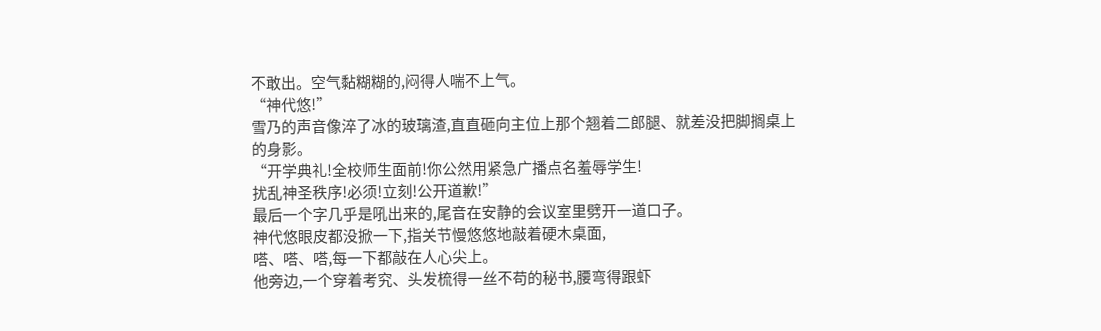不敢出。空气黏糊糊的,闷得人喘不上气。
“神代悠!”
雪乃的声音像淬了冰的玻璃渣,直直砸向主位上那个翘着二郎腿、就差没把脚搁桌上的身影。
“开学典礼!全校师生面前!你公然用紧急广播点名羞辱学生!
扰乱神圣秩序!必须!立刻!公开道歉!”
最后一个字几乎是吼出来的,尾音在安静的会议室里劈开一道口子。
神代悠眼皮都没掀一下,指关节慢悠悠地敲着硬木桌面,
嗒、嗒、嗒,每一下都敲在人心尖上。
他旁边,一个穿着考究、头发梳得一丝不苟的秘书,腰弯得跟虾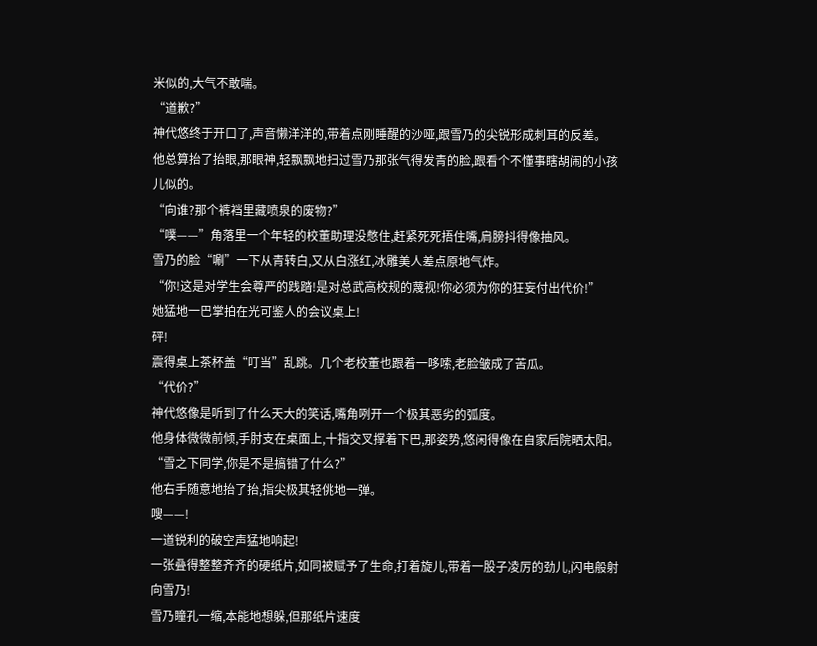米似的,大气不敢喘。
“道歉?”
神代悠终于开口了,声音懒洋洋的,带着点刚睡醒的沙哑,跟雪乃的尖锐形成刺耳的反差。
他总算抬了抬眼,那眼神,轻飘飘地扫过雪乃那张气得发青的脸,跟看个不懂事瞎胡闹的小孩儿似的。
“向谁?那个裤裆里藏喷泉的废物?”
“噗——”角落里一个年轻的校董助理没憋住,赶紧死死捂住嘴,肩膀抖得像抽风。
雪乃的脸“唰”一下从青转白,又从白涨红,冰雕美人差点原地气炸。
“你!这是对学生会尊严的践踏!是对总武高校规的蔑视!你必须为你的狂妄付出代价!”
她猛地一巴掌拍在光可鉴人的会议桌上!
砰!
震得桌上茶杯盖“叮当”乱跳。几个老校董也跟着一哆嗦,老脸皱成了苦瓜。
“代价?”
神代悠像是听到了什么天大的笑话,嘴角咧开一个极其恶劣的弧度。
他身体微微前倾,手肘支在桌面上,十指交叉撑着下巴,那姿势,悠闲得像在自家后院晒太阳。
“雪之下同学,你是不是搞错了什么?”
他右手随意地抬了抬,指尖极其轻佻地一弹。
嗖——!
一道锐利的破空声猛地响起!
一张叠得整整齐齐的硬纸片,如同被赋予了生命,打着旋儿,带着一股子凌厉的劲儿,闪电般射向雪乃!
雪乃瞳孔一缩,本能地想躲,但那纸片速度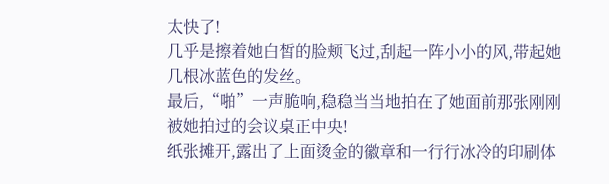太快了!
几乎是擦着她白皙的脸颊飞过,刮起一阵小小的风,带起她几根冰蓝色的发丝。
最后,“啪”一声脆响,稳稳当当地拍在了她面前那张刚刚被她拍过的会议桌正中央!
纸张摊开,露出了上面烫金的徽章和一行行冰冷的印刷体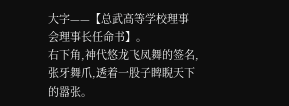大字——【总武高等学校理事会理事长任命书】。
右下角,神代悠龙飞凤舞的签名,张牙舞爪,透着一股子睥睨天下的嚣张。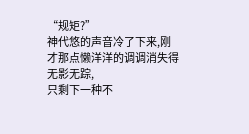“规矩?”
神代悠的声音冷了下来,刚才那点懒洋洋的调调消失得无影无踪,
只剩下一种不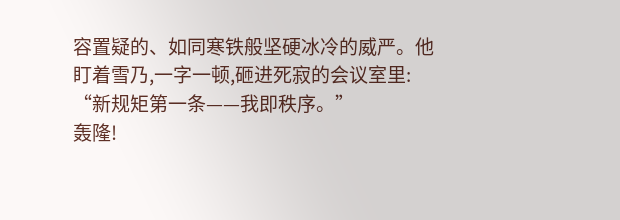容置疑的、如同寒铁般坚硬冰冷的威严。他盯着雪乃,一字一顿,砸进死寂的会议室里:
“新规矩第一条——我即秩序。”
轰隆!